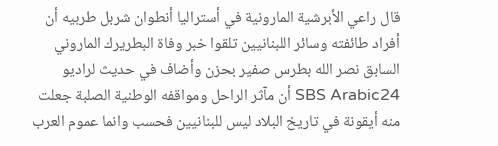قال راعي الأبرشية المارونية في أستراليا أنطوان شربل طربيه أن أفراد طائفته وسائر اللبنانيين تلقوا خبر وفاة البطريرك الماروني السابق نصر الله بطرس صفير بحزن وأضاف في حديث لراديو SBS Arabic24 أن مآثر الراحل ومواقفه الوطنية الصلبة جعلت منه أيقونة في تاريخ البلاد ليس للبنانيين فحسب وانما عموم العرب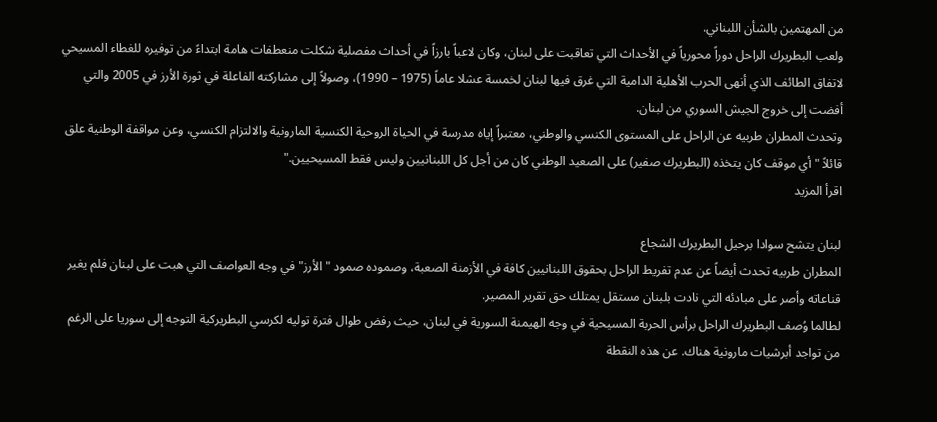من المهتمين بالشأن اللبناني.
ولعب البطريرك الراحل دوراً محورياً في الأحداث التي تعاقبت على لبنان، وكان لاعباً بارزاً في أحداث مفصلية شكلت منعطفات هامة ابتداءً من توفيره للغطاء المسيحي لاتفاق الطائف الذي أنهى الحرب الأهلية الدامية التي غرق فيها لبنان لخمسة عشلا عاماً (1975 – 1990)، وصولاً إلى مشاركته الفاعلة في ثورة الأرز في 2005 والتي أفضت إلى خروج الجيش السوري من لبنان.
وتحدث المطران طربيه عن الراحل على المستوى الكنسي والوطني، معتبراً إياه مدرسة في الحياة الروحية الكنسية المارونية والالتزام الكنسي، وعن مواقفة الوطنية علق قائلاً " أي موقف كان يتخذه (البطريرك صفير) على الصعيد الوطني كان من أجل كل اللبنانيين وليس فقط المسيحيين."
اقرأ المزيد

لبنان يتشح سوادا برحيل البطريرك الشجاع
المطران طربيه تحدث أيضاً عن عدم تفريط الراحل بحقوق اللبنانيين كافة في الأزمنة الصعبة، وصموده صمود "الأرز" في وجه العواصف التي هبت على لبنان فلم يغير قناعاته وأصر على مبادئه التي نادت بلبنان مستقل يمتلك حق تقرير المصير.
لطالما وُصف البطريرك الراحل برأس الحربة المسيحية في وجه الهيمنة السورية في لبنان، حيث رفض طوال فترة توليه لكرسي البطريركية التوجه إلى سوريا على الرغم من تواجد أبرشيات مارونية هناك. عن هذه النقطة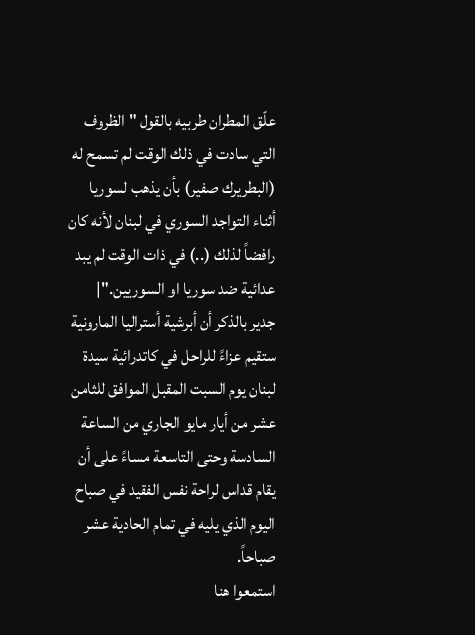علّق المطران طربيه بالقول "الظروف التي سادت في ذلك الوقت لم تسمح له (البطريرك صفير) بأن يذهب لسوريا أثناء التواجد السوري في لبنان لأنه كان رافضاً لذلك (..) في ذات الوقت لم يبد عدائية ضد سوريا او السوريين."|
جدير بالذكر أن أبرشية أستراليا المارونية ستقيم عزاءً للراحل في كاتدرائية سيدة لبنان يوم السبت المقبل الموافق للثامن عشر من أيار مايو الجاري من الساعة السادسة وحتى التاسعة مساءً على أن يقام قداس لراحة نفس الفقيد في صباح اليوم الذي يليه في تمام الحادية عشر صباحاً.
استمعوا هنا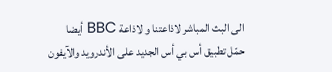الى البث المباشر لاذاعتنا و لاذاعة BBC أيضا
حمّل تطبيق أس بي أس الجديد على الأندرويد والآيفون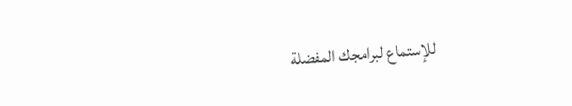للإستماع لبرامجك المفضلة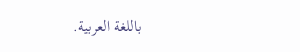باللغة العربية.